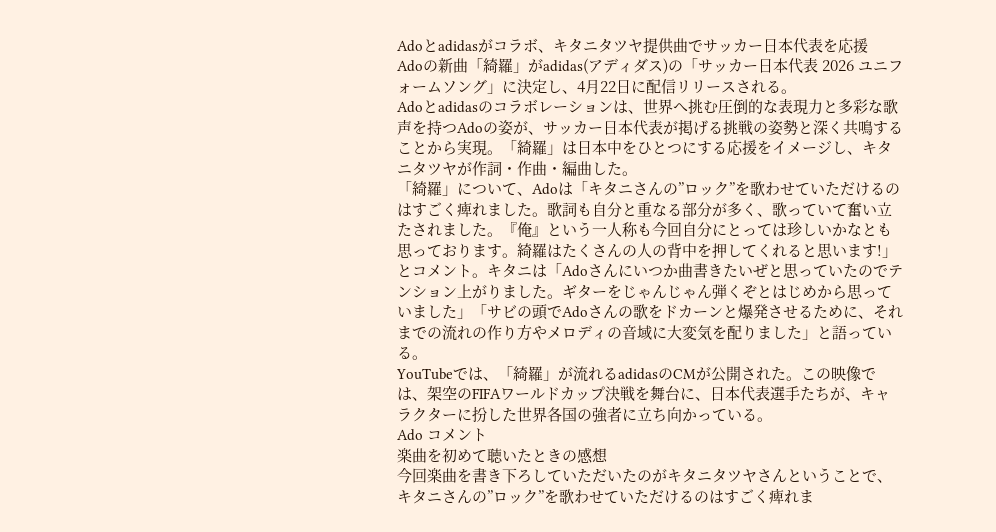Adoとadidasがコラボ、キタニタツヤ提供曲でサッカー日本代表を応援
Adoの新曲「綺羅」がadidas(アディダス)の「サッカー日本代表 2026 ユニフォームソング」に決定し、4月22日に配信リリースされる。
Adoとadidasのコラボレーションは、世界へ挑む圧倒的な表現力と多彩な歌声を持つAdoの姿が、サッカー日本代表が掲げる挑戦の姿勢と深く共鳴することから実現。「綺羅」は日本中をひとつにする応援をイメージし、キタニタツヤが作詞・作曲・編曲した。
「綺羅」について、Adoは「キタニさんの”ロック”を歌わせていただけるのはすごく痺れました。歌詞も自分と重なる部分が多く、歌っていて奮い立たされました。『俺』という一人称も今回自分にとっては珍しいかなとも思っております。綺羅はたくさんの人の背中を押してくれると思います!」とコメント。キタニは「Adoさんにいつか曲書きたいぜと思っていたのでテンション上がりました。ギターをじゃんじゃん弾くぞとはじめから思っていました」「サビの頭でAdoさんの歌をドカーンと爆発させるために、それまでの流れの作り方やメロディの音域に大変気を配りました」と語っている。
YouTubeでは、「綺羅」が流れるadidasのCMが公開された。この映像では、架空のFIFAワールドカップ決戦を舞台に、日本代表選手たちが、キャラクターに扮した世界各国の強者に立ち向かっている。
Ado コメント
楽曲を初めて聴いたときの感想
今回楽曲を書き下ろしていただいたのがキタニタツヤさんということで、キタニさんの”ロック”を歌わせていただけるのはすごく痺れま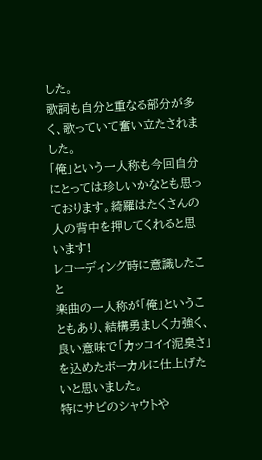した。
歌詞も自分と重なる部分が多く、歌っていて奮い立たされました。
「俺」という一人称も今回自分にとっては珍しいかなとも思っております。綺羅はたくさんの人の背中を押してくれると思います!
レコーディング時に意識したこと
楽曲の一人称が「俺」ということもあり、結構勇ましく力強く、良い意味で「カッコイイ泥臭さ」を込めたボーカルに仕上げたいと思いました。
特にサビのシャウトや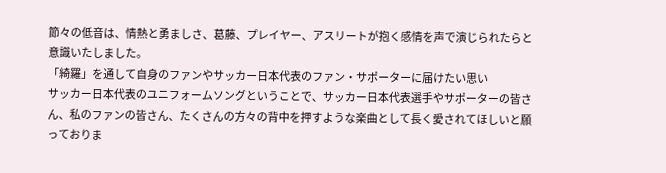節々の低音は、情熱と勇ましさ、葛藤、プレイヤー、アスリートが抱く感情を声で演じられたらと意識いたしました。
「綺羅」を通して自身のファンやサッカー日本代表のファン・サポーターに届けたい思い
サッカー日本代表のユニフォームソングということで、サッカー日本代表選手やサポーターの皆さん、私のファンの皆さん、たくさんの方々の背中を押すような楽曲として長く愛されてほしいと願っておりま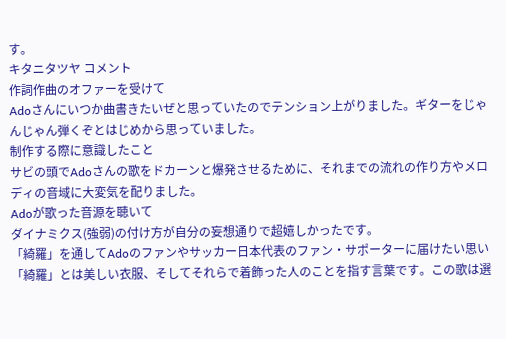す。
キタニタツヤ コメント
作詞作曲のオファーを受けて
Adoさんにいつか曲書きたいぜと思っていたのでテンション上がりました。ギターをじゃんじゃん弾くぞとはじめから思っていました。
制作する際に意識したこと
サビの頭でAdoさんの歌をドカーンと爆発させるために、それまでの流れの作り方やメロディの音域に大変気を配りました。
Adoが歌った音源を聴いて
ダイナミクス(強弱)の付け方が自分の妄想通りで超嬉しかったです。
「綺羅」を通してAdoのファンやサッカー日本代表のファン・サポーターに届けたい思い
「綺羅」とは美しい衣服、そしてそれらで着飾った人のことを指す言葉です。この歌は選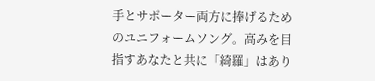手とサポーター両方に捧げるためのユニフォームソング。高みを目指すあなたと共に「綺羅」はあり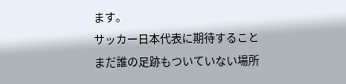ます。
サッカー日本代表に期待すること
まだ誰の足跡もついていない場所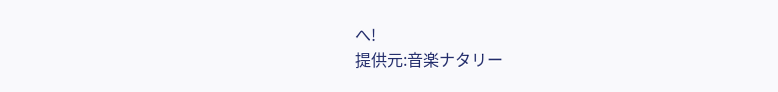へ!
提供元:音楽ナタリー